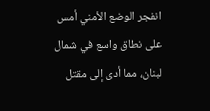انفجر الوضع الأمني أمس على نطاق واسع في شمال لبنان، مما أدى إلى مقتل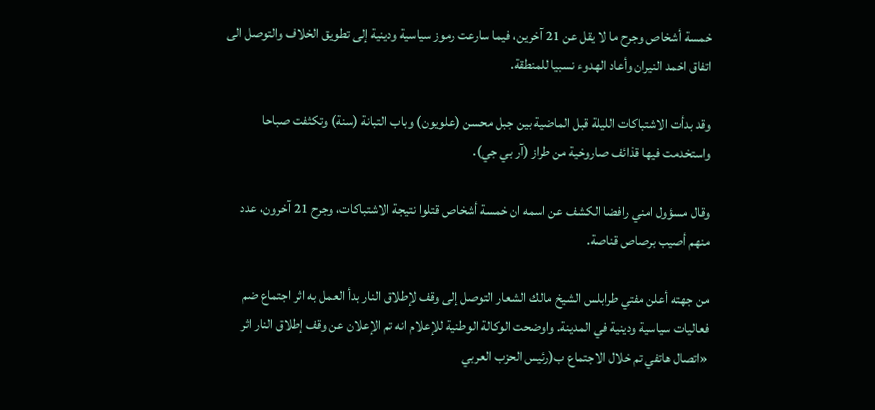خمسة أشخاص وجرح ما لا يقل عن 21 آخرين، فيما سارعت رموز سياسية ودينية إلى تطويق الخلاف والتوصل الى اتفاق اخمد النيران وأعاد الهدوء نسبيا للمنطقة.

وقد بدأت الاشتباكات الليلة قبل الماضية بين جبل محسن (علويون) وباب التبانة (سنة) وتكثفت صباحا واستخدمت فيها قذائف صاروخية من طراز (آر بي جي).

وقال مسؤول امني رافضا الكشف عن اسمه ان خمسة أشخاص قتلوا نتيجة الاشتباكات، وجرح 21 آخرون، عدد منهم أصيب برصاص قناصة.

من جهته أعلن مفتي طرابلس الشيخ مالك الشعار التوصل إلى وقف لإطلاق النار بدأ العمل به اثر اجتماع ضم فعاليات سياسية ودينية في المدينة. واوضحت الوكالة الوطنية للإعلام انه تم الإعلان عن وقف إطلاق النار اثر «اتصال هاتفي تم خلال الاجتماع ب(رئيس الحزب العربي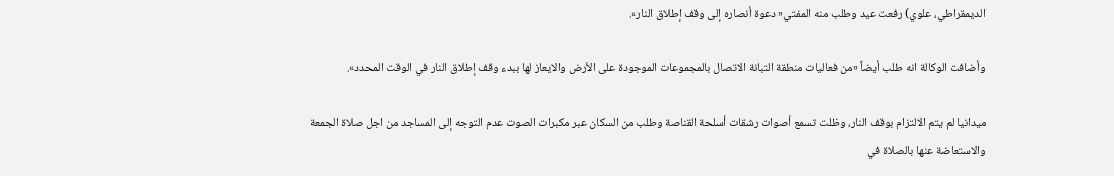الديمقراطي، علوي) رفعت عيد وطلب منه المفتي« دعوة أنصاره إلى وقف إطلاق النار».

وأضافت الوكالة انه طلب أيضاً «من فعاليات منطقة التبانة الاتصال بالمجموعات الموجودة على الأرض والايعاز لها ببدء وقف إطلاق النار في الوقت المحدد».

ميدانيا لم يتم الالتزام بوقف النار، وظلت تسمع أصوات رشقات أسلحة القناصة وطلب من السكان عبر مكبرات الصوت عدم التوجه إلى المساجد من اجل صلاة الجمعة والاستعاضة عنها بالصلاة في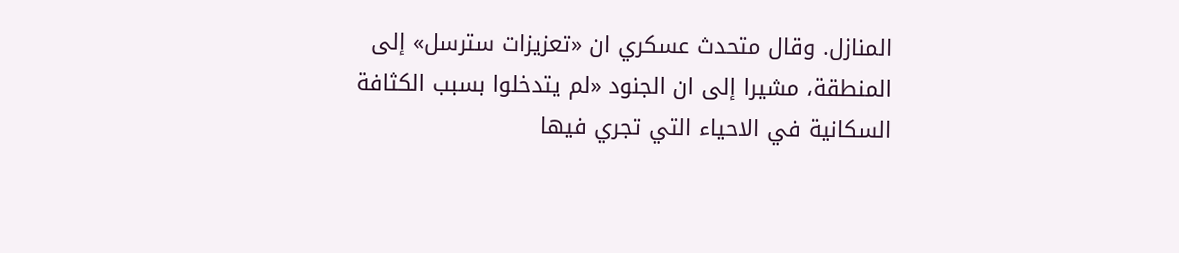المنازل. وقال متحدث عسكري ان «تعزيزات سترسل» إلى المنطقة، مشيرا إلى ان الجنود «لم يتدخلوا بسبب الكثافة السكانية في الاحياء التي تجري فيها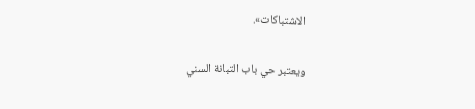الاشتباكات».

ويعتبر حي باب التبانة السني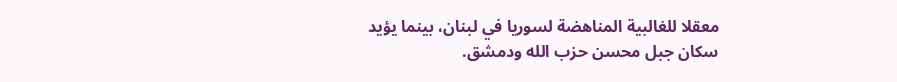معقلا للغالبية المناهضة لسوريا في لبنان، بينما يؤيد سكان جبل محسن حزب الله ودمشق.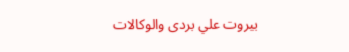بيروت علي بردى والوكالات